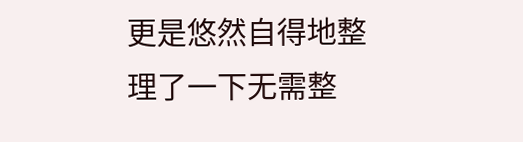更是悠然自得地整理了一下无需整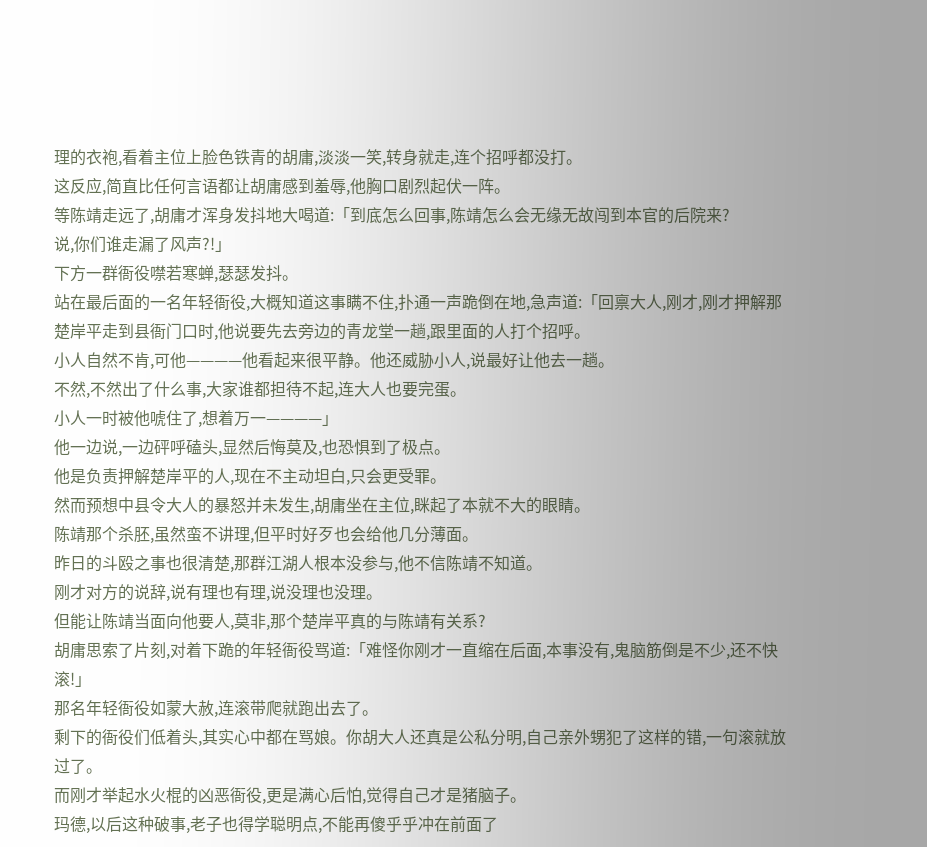理的衣袍,看着主位上脸色铁青的胡庸,淡淡一笑,转身就走,连个招呼都没打。
这反应,简直比任何言语都让胡庸感到羞辱,他胸口剧烈起伏一阵。
等陈靖走远了,胡庸才浑身发抖地大喝道:「到底怎么回事,陈靖怎么会无缘无故闯到本官的后院来?
说,你们谁走漏了风声?!」
下方一群衙役噤若寒蝉,瑟瑟发抖。
站在最后面的一名年轻衙役,大概知道这事瞒不住,扑通一声跪倒在地,急声道:「回禀大人,刚才,刚才押解那楚岸平走到县衙门口时,他说要先去旁边的青龙堂一趟,跟里面的人打个招呼。
小人自然不肯,可他————他看起来很平静。他还威胁小人,说最好让他去一趟。
不然,不然出了什么事,大家谁都担待不起,连大人也要完蛋。
小人一时被他唬住了,想着万一————」
他一边说,一边砰呼磕头,显然后悔莫及,也恐惧到了极点。
他是负责押解楚岸平的人,现在不主动坦白,只会更受罪。
然而预想中县令大人的暴怒并未发生,胡庸坐在主位,眯起了本就不大的眼睛。
陈靖那个杀胚,虽然蛮不讲理,但平时好歹也会给他几分薄面。
昨日的斗殴之事也很清楚,那群江湖人根本没参与,他不信陈靖不知道。
刚才对方的说辞,说有理也有理,说没理也没理。
但能让陈靖当面向他要人,莫非,那个楚岸平真的与陈靖有关系?
胡庸思索了片刻,对着下跪的年轻衙役骂道:「难怪你刚才一直缩在后面,本事没有,鬼脑筋倒是不少,还不快滚!」
那名年轻衙役如蒙大赦,连滚带爬就跑出去了。
剩下的衙役们低着头,其实心中都在骂娘。你胡大人还真是公私分明,自己亲外甥犯了这样的错,一句滚就放过了。
而刚才举起水火棍的凶恶衙役,更是满心后怕,觉得自己才是猪脑子。
玛德,以后这种破事,老子也得学聪明点,不能再傻乎乎冲在前面了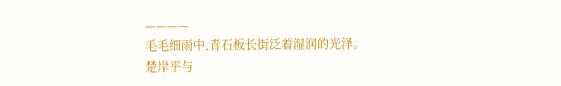————
毛毛细雨中,青石板长街泛着湿润的光泽。
楚岸平与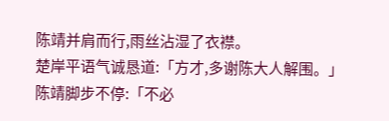陈靖并肩而行,雨丝沾湿了衣襟。
楚岸平语气诚恳道:「方才,多谢陈大人解围。」
陈靖脚步不停:「不必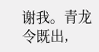谢我。青龙令既出,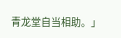青龙堂自当相助。」